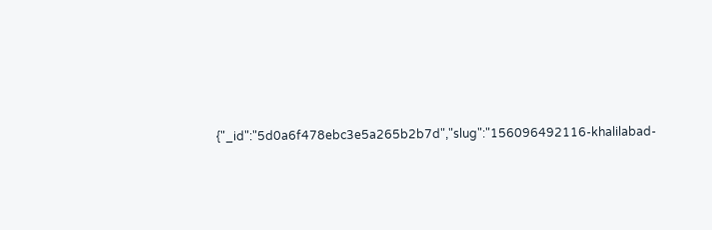{"_id":"5d0a6f478ebc3e5a265b2b7d","slug":"156096492116-khalilabad-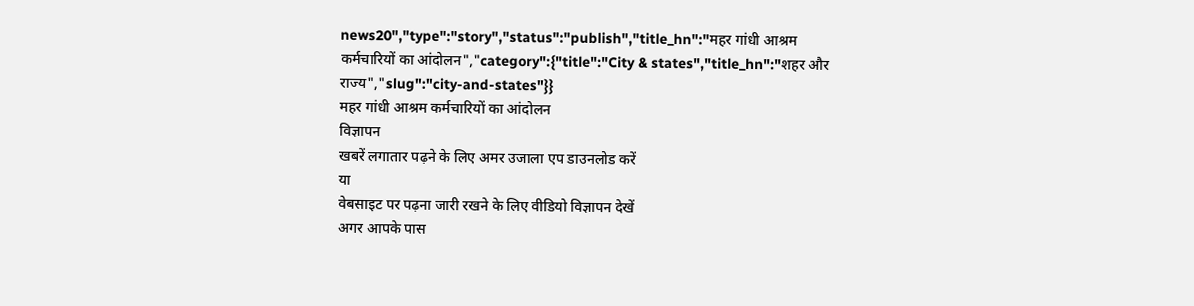news20","type":"story","status":"publish","title_hn":"महर गांधी आश्रम कर्मचारियों का आंदोलन","category":{"title":"City & states","title_hn":"शहर और राज्य","slug":"city-and-states"}}
महर गांधी आश्रम कर्मचारियों का आंदोलन
विज्ञापन
खबरें लगातार पढ़ने के लिए अमर उजाला एप डाउनलोड करें
या
वेबसाइट पर पढ़ना जारी रखने के लिए वीडियो विज्ञापन देखें
अगर आपके पास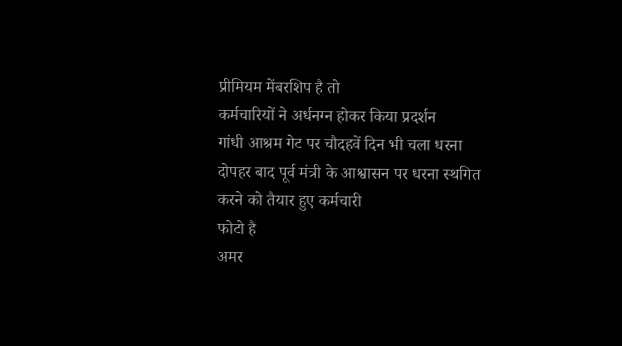प्रीमियम मेंबरशिप है तो
कर्मचारियों ने अर्धनग्न होकर किया प्रदर्शन
गांधी आश्रम गेट पर चौदहवें दिन भी चला धरना
दोपहर बाद पूर्व मंत्री के आश्वासन पर धरना स्थगित करने को तैयार हुए कर्मचारी
फोटो है
अमर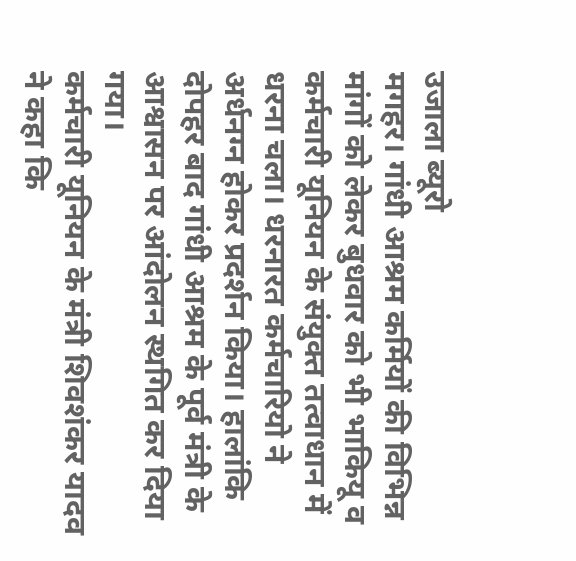उजाला ब्यूरो
मगहर। गांधी आश्रम कर्मियों की विभिन्न मांगों को लेकर बुधवार को भी भाकियू व कर्मचारी यूनियन के संयुक्त तत्वाधान में धरना चला। धरनारत कर्मचारियो ने अर्धनग्न होकर प्रदर्शन किया। हालांकि दोपहर बाद गांधी आश्रम के पूर्व मंत्री के आश्वासन पर आंदोलन स्थगित कर दिया गया।
कर्मचारी यूनियन के मंत्री शिवशंकर यादव ने कहा कि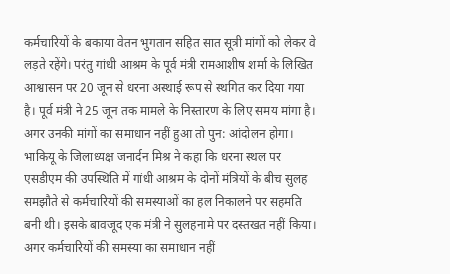कर्मचारियों के बकाया वेतन भुगतान सहित सात सूत्री मांगों को लेकर वे लड़ते रहेंगे। परंतु गांधी आश्रम के पूर्व मंत्री रामआशीष शर्मा के लिखित आश्वासन पर 20 जून से धरना अस्थाई रूप से स्थगित कर दिया गया है। पूर्व मंत्री ने 25 जून तक मामले के निस्तारण के लिए समय मांगा है। अगर उनकी मांगों का समाधान नहीं हुआ तो पुन: आंदोलन होगा। भाकियू के जिलाध्यक्ष जनार्दन मिश्र ने कहा कि धरना स्थल पर एसडीएम की उपस्थिति में गांधी आश्रम के दोनों मंत्रियों के बीच सुलह समझौते से कर्मचारियों की समस्याओं का हल निकालने पर सहमति बनी थी। इसके बावजूद एक मंत्री ने सुलहनामे पर दस्तखत नहीं किया। अगर कर्मचारियों की समस्या का समाधान नहीं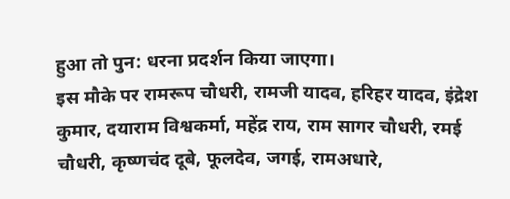हुआ तो पुन: धरना प्रदर्शन किया जाएगा।
इस मौके पर रामरूप चौधरी, रामजी यादव, हरिहर यादव, इंद्रेश कुमार, दयाराम विश्वकर्मा, महेंद्र राय, राम सागर चौधरी, रमई चौधरी, कृष्णचंद दूबे, फूलदेव, जगई, रामअधारे,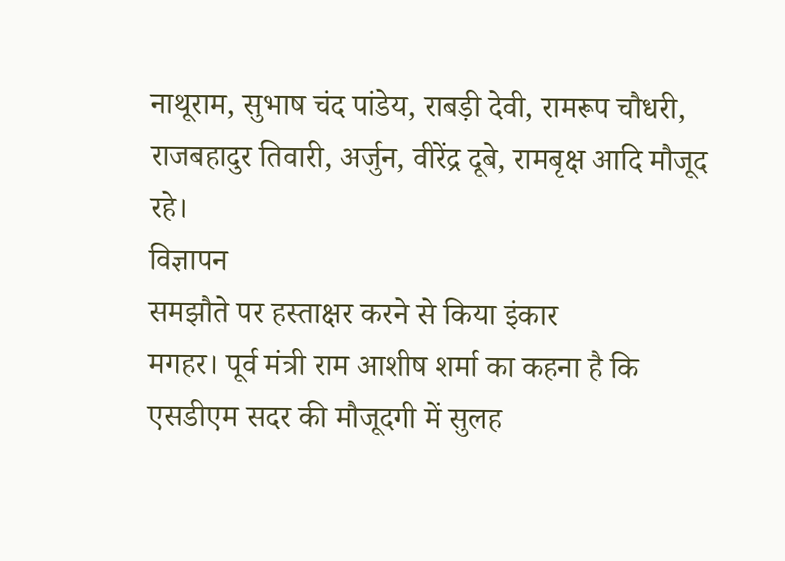नाथूराम, सुभाष चंद पांडेय, राबड़ी देवी, रामरूप चौधरी, राजबहादुर तिवारी, अर्जुन, वीरेंद्र दूबे, रामबृक्ष आदि मौजूद रहे।
विज्ञापन
समझौते पर हस्ताक्षर करने से किया इंकार
मगहर। पूर्व मंत्री राम आशीष शर्मा का कहना है कि एसडीएम सदर की मौजूदगी में सुलह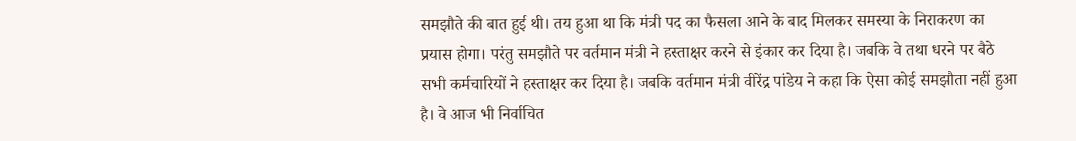समझौते की बात हुई थी। तय हुआ था कि मंत्री पद का फैसला आने के बाद मिलकर समस्या के निराकरण का प्रयास होगा। परंतु समझौते पर वर्तमान मंत्री ने हस्ताक्षर करने से इंकार कर दिया है। जबकि वे तथा धरने पर बैठे सभी कर्मचारियों ने हस्ताक्षर कर दिया है। जबकि वर्तमान मंत्री वीरेंद्र पांडेय ने कहा कि ऐसा कोई समझौता नहीं हुआ है। वे आज भी निर्वाचित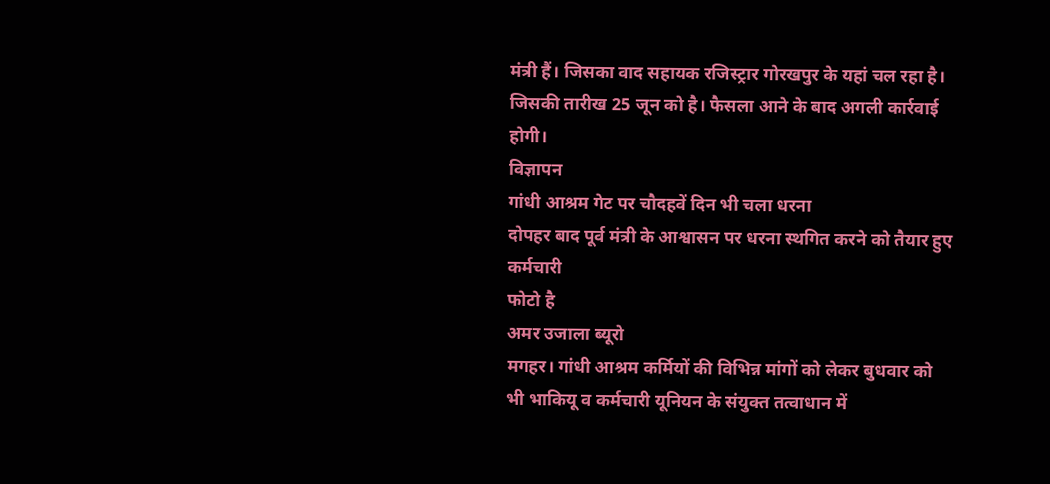मंत्री हैं। जिसका वाद सहायक रजिस्ट्रार गोरखपुर के यहां चल रहा है। जिसकी तारीख 25 जून को है। फैसला आने के बाद अगली कार्रवाई होगी।
विज्ञापन
गांधी आश्रम गेट पर चौदहवें दिन भी चला धरना
दोपहर बाद पूर्व मंत्री के आश्वासन पर धरना स्थगित करने को तैयार हुए कर्मचारी
फोटो है
अमर उजाला ब्यूरो
मगहर। गांधी आश्रम कर्मियों की विभिन्न मांगों को लेकर बुधवार को भी भाकियू व कर्मचारी यूनियन के संयुक्त तत्वाधान में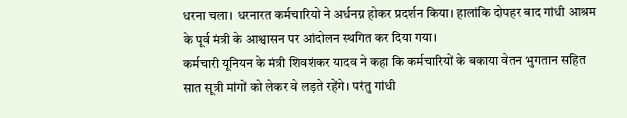धरना चला। धरनारत कर्मचारियो ने अर्धनग्न होकर प्रदर्शन किया। हालांकि दोपहर बाद गांधी आश्रम के पूर्व मंत्री के आश्वासन पर आंदोलन स्थगित कर दिया गया।
कर्मचारी यूनियन के मंत्री शिवशंकर यादव ने कहा कि कर्मचारियों के बकाया वेतन भुगतान सहित सात सूत्री मांगों को लेकर वे लड़ते रहेंगे। परंतु गांधी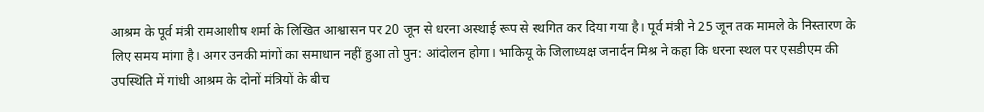आश्रम के पूर्व मंत्री रामआशीष शर्मा के लिखित आश्वासन पर 20 जून से धरना अस्थाई रूप से स्थगित कर दिया गया है। पूर्व मंत्री ने 25 जून तक मामले के निस्तारण के लिए समय मांगा है। अगर उनकी मांगों का समाधान नहीं हुआ तो पुन: आंदोलन होगा। भाकियू के जिलाध्यक्ष जनार्दन मिश्र ने कहा कि धरना स्थल पर एसडीएम की उपस्थिति में गांधी आश्रम के दोनों मंत्रियों के बीच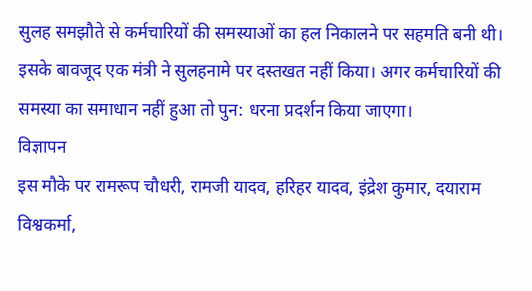सुलह समझौते से कर्मचारियों की समस्याओं का हल निकालने पर सहमति बनी थी। इसके बावजूद एक मंत्री ने सुलहनामे पर दस्तखत नहीं किया। अगर कर्मचारियों की समस्या का समाधान नहीं हुआ तो पुन: धरना प्रदर्शन किया जाएगा।
विज्ञापन
इस मौके पर रामरूप चौधरी, रामजी यादव, हरिहर यादव, इंद्रेश कुमार, दयाराम विश्वकर्मा,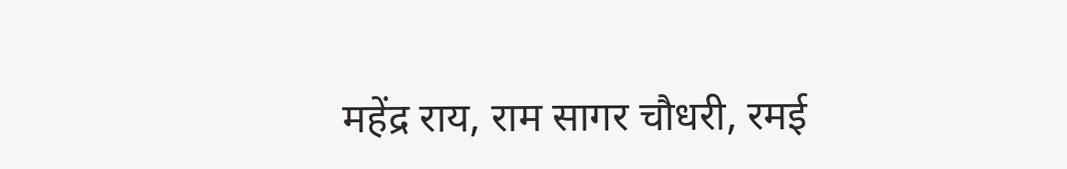महेंद्र राय, राम सागर चौधरी, रमई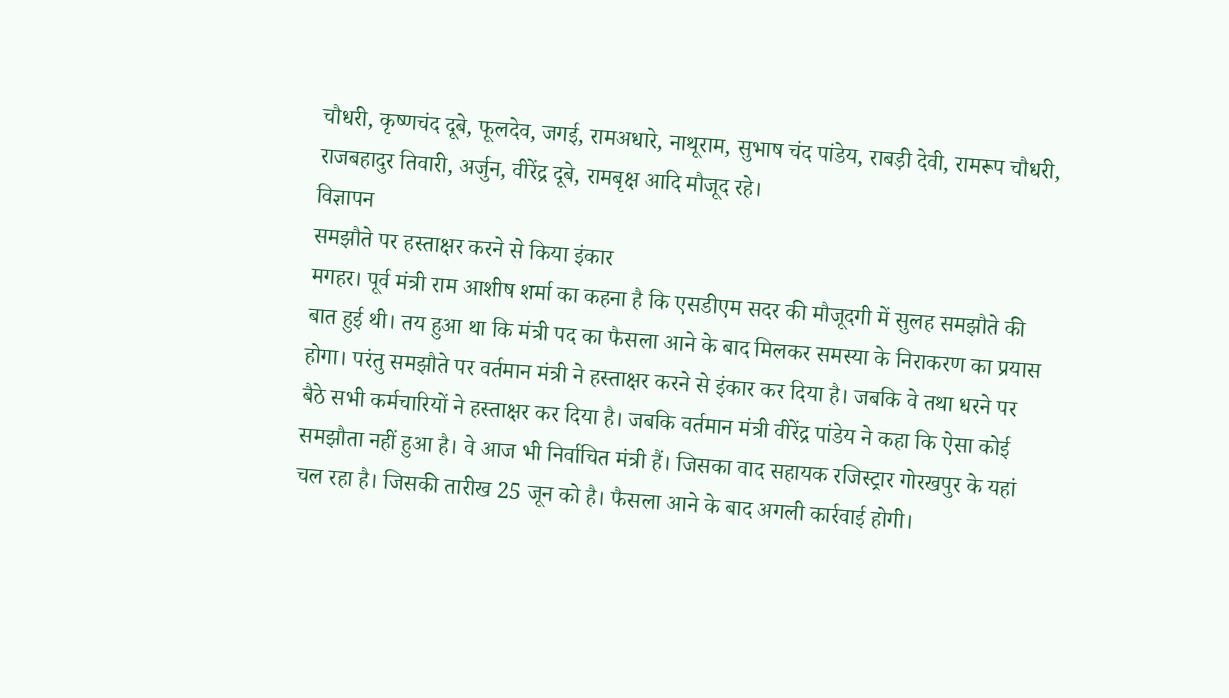चौधरी, कृष्णचंद दूबे, फूलदेव, जगई, रामअधारे, नाथूराम, सुभाष चंद पांडेय, राबड़ी देवी, रामरूप चौधरी, राजबहादुर तिवारी, अर्जुन, वीरेंद्र दूबे, रामबृक्ष आदि मौजूद रहे।
विज्ञापन
समझौते पर हस्ताक्षर करने से किया इंकार
मगहर। पूर्व मंत्री राम आशीष शर्मा का कहना है कि एसडीएम सदर की मौजूदगी में सुलह समझौते की बात हुई थी। तय हुआ था कि मंत्री पद का फैसला आने के बाद मिलकर समस्या के निराकरण का प्रयास होगा। परंतु समझौते पर वर्तमान मंत्री ने हस्ताक्षर करने से इंकार कर दिया है। जबकि वे तथा धरने पर बैठे सभी कर्मचारियों ने हस्ताक्षर कर दिया है। जबकि वर्तमान मंत्री वीरेंद्र पांडेय ने कहा कि ऐसा कोई समझौता नहीं हुआ है। वे आज भी निर्वाचित मंत्री हैं। जिसका वाद सहायक रजिस्ट्रार गोरखपुर के यहां चल रहा है। जिसकी तारीख 25 जून को है। फैसला आने के बाद अगली कार्रवाई होगी।